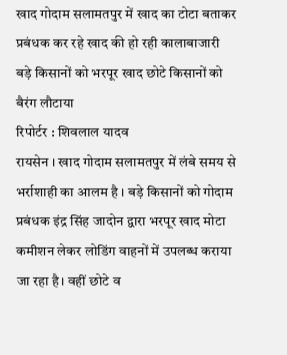खाद गोदाम सलामतपुर में खाद का टोटा बताकर प्रबंधक कर रहे खाद की हो रही कालाबाजारी
बड़े किसानों को भरपूर खाद छोटे किसानों को बैरंग लौटाया
रिपोर्टर : शिवलाल यादव
रायसेन । खाद गोदाम सलामतपुर में लंबे समय से भर्राशाही का आलम है । बड़े किसानों को गोदाम प्रबंधक इंद्र सिंह जादोन द्वारा भरपूर खाद मोटा कमीशन लेकर लोडिंग वाहनों में उपलब्ध कराया जा रहा है। वहीं छोटे व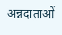अन्नदाताओं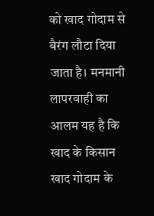को खाद गोदाम से बैरंग लौटा दिया जाता है। मनमानी लापरवाही का आलम यह है कि खाद के किसान खाद गोदाम के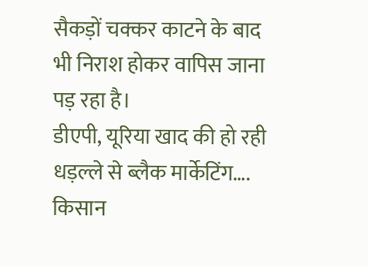सैकड़ों चक्कर काटने के बाद भी निराश होकर वापिस जाना पड़ रहा है।
डीएपी, यूरिया खाद की हो रही धड़ल्ले से ब्लैक मार्केटिंग…. किसान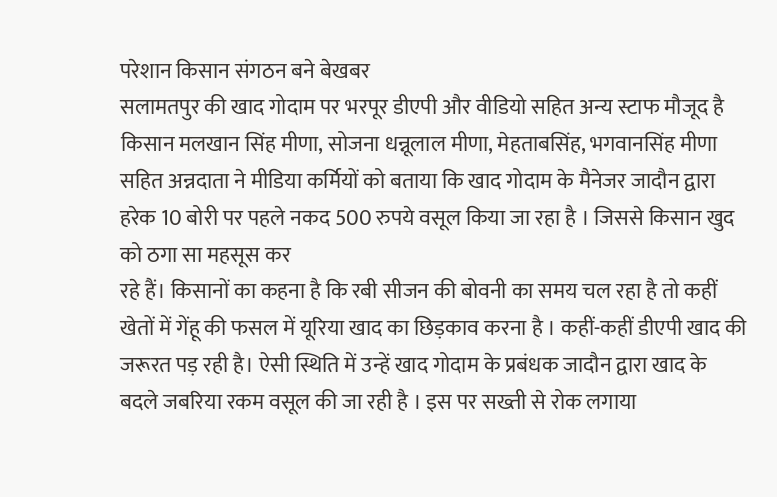परेशान किसान संगठन बने बेखबर
सलामतपुर की खाद गोदाम पर भरपूर डीएपी और वीडियो सहित अन्य स्टाफ मौजूद है किसान मलखान सिंह मीणा, सोजना धन्नूलाल मीणा, मेहताबसिंह, भगवानसिंह मीणा सहित अन्नदाता ने मीडिया कर्मियों को बताया कि खाद गोदाम के मैनेजर जादौन द्वारा हरेक 10 बोरी पर पहले नकद 500 रुपये वसूल किया जा रहा है । जिससे किसान खुद को ठगा सा महसूस कर
रहे हैं। किसानों का कहना है कि रबी सीजन की बोवनी का समय चल रहा है तो कहीं खेतों में गेंहू की फसल में यूरिया खाद का छिड़काव करना है । कहीं-कहीं डीएपी खाद की जरूरत पड़ रही है। ऐसी स्थिति में उन्हें खाद गोदाम के प्रबंधक जादौन द्वारा खाद के बदले जबरिया रकम वसूल की जा रही है । इस पर सख्ती से रोक लगाया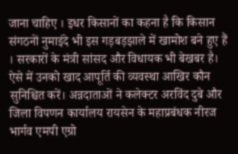जाना चाहिए । इधर किसानों का कहना है कि किसान संगठनों नुमाइंदे भी इस गड़बड़झाले में खामोश बने हुए हैं । सरकारों के मंत्री सांसद और विधायक भी बेखबर है। ऐसे में उनको खाद आपूर्ति की व्यवस्था आखिर कौन सुनिश्चित करें। अन्नदाताओं ने कलेक्टर अरविंद दुबे और जिला विपणन कार्यालय रायसेन के महाप्रबंधक नीरज भार्गव एमपी एग्रो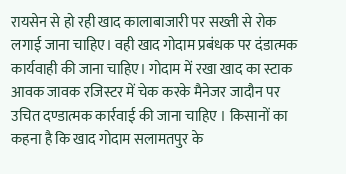रायसेन से हो रही खाद कालाबाजारी पर सख्ती से रोक लगाई जाना चाहिए। वही खाद गोदाम प्रबंधक पर दंडात्मक कार्यवाही की जाना चाहिए। गोदाम में रखा खाद का स्टाक आवक जावक रजिस्टर में चेक करके मैनेजर जादौन पर उचित दण्डात्मक कार्रवाई की जाना चाहिए । किसानों का कहना है कि खाद गोदाम सलामतपुर के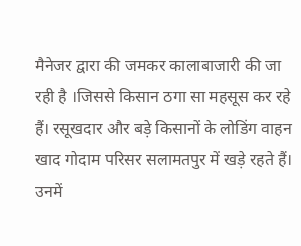मैनेजर द्वारा की जमकर कालाबाजारी की जा रही है ।जिससे किसान ठगा सा महसूस कर रहे हैं। रसूखदार और बड़े किसानों के लोडिंग वाहन खाद गोदाम परिसर सलामतपुर में खड़े रहते हैं। उनमें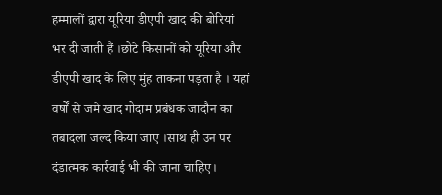हम्मालों द्वारा यूरिया डीएपी खाद की बोरियां भर दी जाती हैं ।छोटे किसानों को यूरिया और डीएपी खाद के लिए मुंह ताकना पड़ता है । यहां वर्षों से जमे खाद गोदाम प्रबंधक जादौन का तबादला जल्द किया जाए ।साथ ही उन पर दंडात्मक कार्रवाई भी की जाना चाहिए।